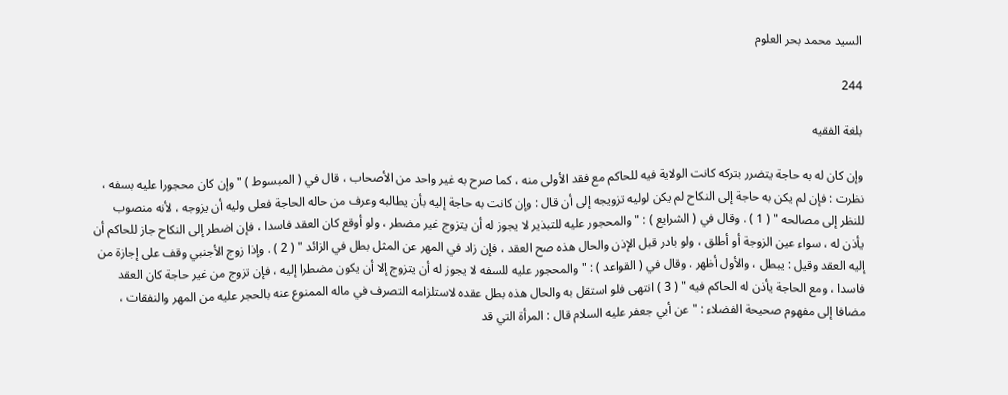السيد محمد بحر العلوم

244

بلغة الفقيه

وإن كان له به حاجة يتضرر بتركه كانت الولاية فيه للحاكم مع فقد الأولى منه ، كما صرح به غير واحد من الأصحاب ، قال في ( المبسوط ) " وإن كان محجورا عليه بسفه ، نظرت : فإن لم يكن به حاجة إلى النكاح لم يكن لوليه تزويجه إلى أن قال : وإن كانت به حاجة إليه بأن يطالبه وعرف من حاله الحاجة فعلى وليه أن يزوجه ، لأنه منصوب للنظر إلى مصالحه " ( 1 ) . وقال في ( الشرايع ) : " والمحجور عليه للتبذير لا يجوز له أن يتزوج غير مضطر ، ولو أوقع كان العقد فاسدا ، فإن اضطر إلى النكاح جاز للحاكم أن يأذن له ، سواء عين الزوجة أو أطلق ، ولو بادر قبل الإذن والحال هذه صح العقد ، فإن زاد في المهر عن المثل بطل في الزائد " ( 2 ) . وإذا زوج الأجنبي وقف على إجازة من إليه العقد وقيل : يبطل ، والأول أظهر . وقال في ( القواعد ) : " والمحجور عليه للسفه لا يجوز له أن يتزوج إلا أن يكون مضطرا إليه ، فإن تزوج من غير حاجة كان العقد فاسدا ، ومع الحاجة يأذن له الحاكم فيه " ( 3 ) انتهى فلو استقل به والحال هذه بطل عقده لاستلزامه التصرف في ماله الممنوع عنه بالحجر عليه من المهر والنفقات ، مضافا إلى مفهوم صحيحة الفضلاء : " عن أبي جعفر عليه السلام قال : المرأة التي قد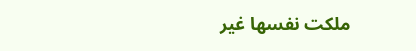ملكت نفسها غير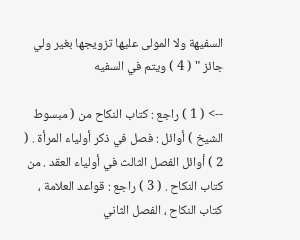السفيهة ولا المولى عليها تزويجها بغير ولي جائز " ( 4 ) ويتم في السفيه

--> ( 1 ) راجع : كتاب النكاح من ( مبسوط الشيخ ) أوائل : فصل في ذكر أولياء المرأة . ( 2 ) أوائل الفصل الثالث في أولياء العقد . من كتاب النكاح . ( 3 ) راجع : قواعد العلامة ، كتاب النكاح ، الفصل الثاني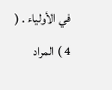في الأولياء . ( 4 ) المراد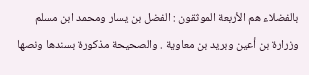بالفضلاء هم الأربعة الموثقون : الفضل بن يسار ومحمد ابن مسلم وزرارة بن أعين وبريد بن معاوية . والصحيحة مذكورة بسندها ونصها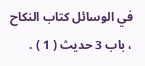في الوسائل كتاب النكاح ، باب 3 حديث ( 1 ) .